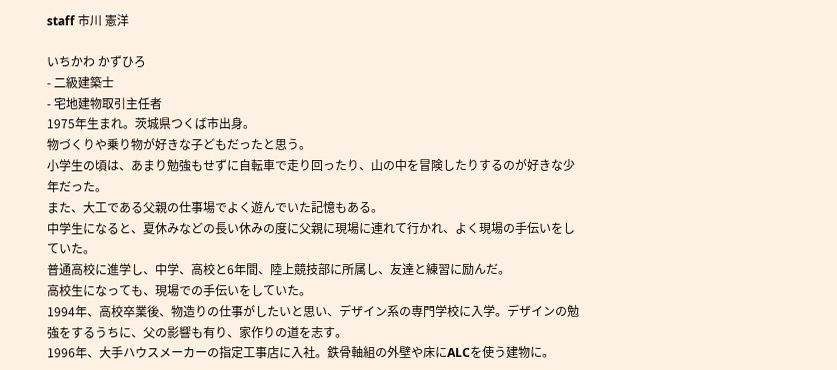staff 市川 憲洋

いちかわ かずひろ
- 二級建築士
- 宅地建物取引主任者
1975年生まれ。茨城県つくば市出身。
物づくりや乗り物が好きな子どもだったと思う。
小学生の頃は、あまり勉強もせずに自転車で走り回ったり、山の中を冒険したりするのが好きな少年だった。
また、大工である父親の仕事場でよく遊んでいた記憶もある。
中学生になると、夏休みなどの長い休みの度に父親に現場に連れて行かれ、よく現場の手伝いをしていた。
普通高校に進学し、中学、高校と6年間、陸上競技部に所属し、友達と練習に励んだ。
高校生になっても、現場での手伝いをしていた。
1994年、高校卒業後、物造りの仕事がしたいと思い、デザイン系の専門学校に入学。デザインの勉強をするうちに、父の影響も有り、家作りの道を志す。
1996年、大手ハウスメーカーの指定工事店に入社。鉄骨軸組の外壁や床にALCを使う建物に。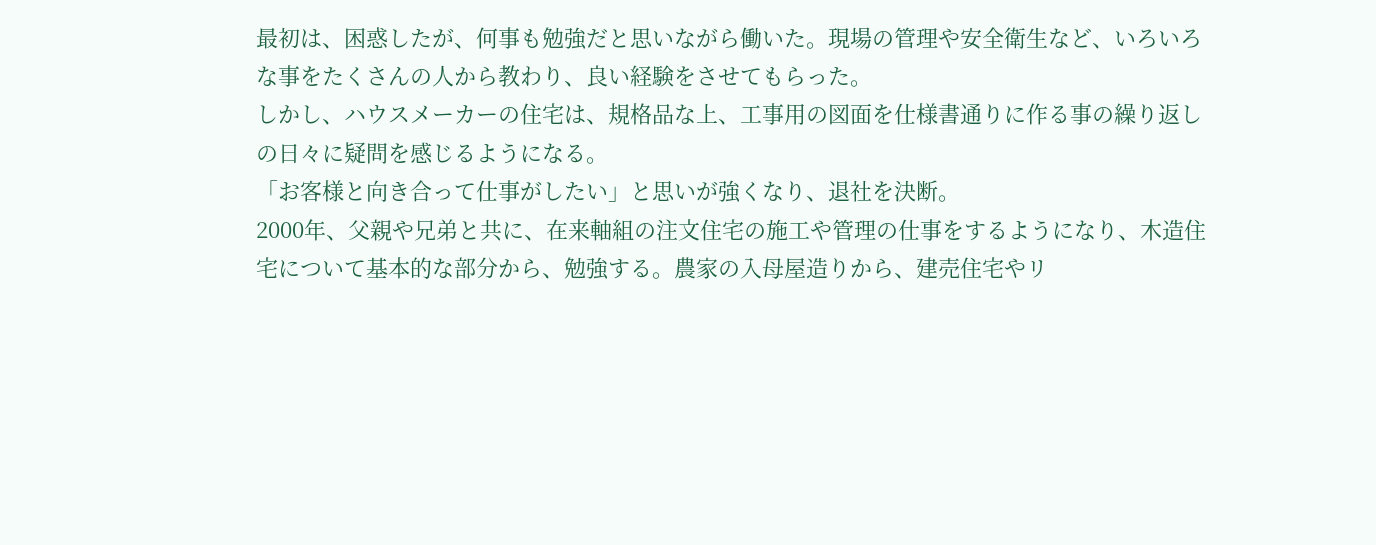最初は、困惑したが、何事も勉強だと思いながら働いた。現場の管理や安全衛生など、いろいろな事をたくさんの人から教わり、良い経験をさせてもらった。
しかし、ハウスメーカーの住宅は、規格品な上、工事用の図面を仕様書通りに作る事の繰り返しの日々に疑問を感じるようになる。
「お客様と向き合って仕事がしたい」と思いが強くなり、退社を決断。
2000年、父親や兄弟と共に、在来軸組の注文住宅の施工や管理の仕事をするようになり、木造住宅について基本的な部分から、勉強する。農家の入母屋造りから、建売住宅やリ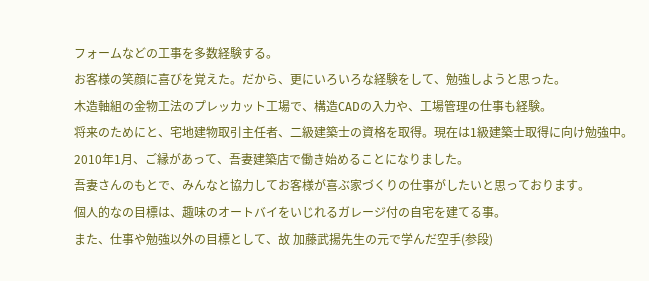フォームなどの工事を多数経験する。
お客様の笑顔に喜びを覚えた。だから、更にいろいろな経験をして、勉強しようと思った。
木造軸組の金物工法のプレッカット工場で、構造CADの入力や、工場管理の仕事も経験。
将来のためにと、宅地建物取引主任者、二級建築士の資格を取得。現在は1級建築士取得に向け勉強中。
2010年1月、ご縁があって、吾妻建築店で働き始めることになりました。
吾妻さんのもとで、みんなと協力してお客様が喜ぶ家づくりの仕事がしたいと思っております。
個人的なの目標は、趣味のオートバイをいじれるガレージ付の自宅を建てる事。
また、仕事や勉強以外の目標として、故 加藤武揚先生の元で学んだ空手(参段)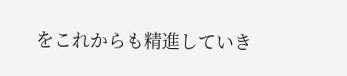をこれからも精進していき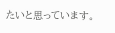たいと思っています。